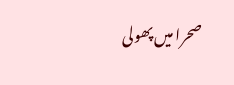صحرا میں پھولی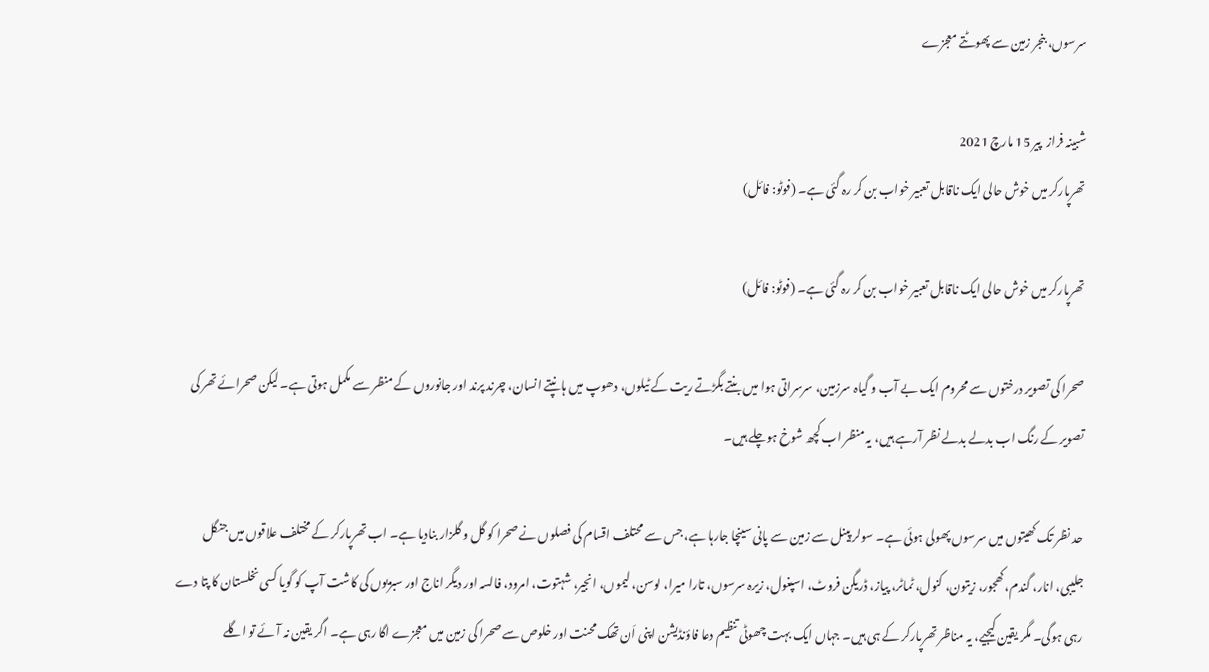سرسوں، بنجر زمین سے پھوٹتے معجزے

شبینہ فراز  پير 15 مارچ 2021
تھرپارکر میں خوش حالی ایک ناقابل تعبیر خواب بن کر رہ گئی ہے۔ (فوٹو: فائل)

تھرپارکر میں خوش حالی ایک ناقابل تعبیر خواب بن کر رہ گئی ہے۔ (فوٹو: فائل)

صحرا کی تصویر درختوں سے محروم ایک بے آب و گیاہ سرزمین، سرسراتی ہوا میں بنتے بگڑتے ریت کے ٹیلوں، دھوپ میں ہانپتے انسان، چرند پرند اور جانوروں کے منظر سے مکمل ہوتی ہے۔ لیکن صحرائے تھر کی تصویر کے رنگ اب بدلے بدلے نظر آرہے ہیں، یہ منظر اب کچھ شوخ ہوچلے ہیں۔

حد نظر تک کھیتوں میں سرسوں پھولی ہوئی ہے۔ سولر پینل سے زمین سے پانی سینچا جارہا ہے، جس سے محتلف اقسام کی فصلوں نے صحرا کو گل و گلزار بنادیا ہے۔ اب تھرپارکر کے مختلف علاقوں میں جنگل جلیبی، انار، گندم، کھجور، زیتون، کنول، ٹماٹر، پیاز، ڈریگن فروٹ، اسپغول، زیرہ سرسوں، تارا میرا، لوسن، لیموں، انجیر، شہتوت، امرود، فالسہ اور دیگر اناج اور سبزیوں کی کاشت آپ کو گویا کسی نخلستان کا پتا دے رہی ہوگی۔ مگر یقین کیجیے، یہ مناظر تھرپارکر کے ہی ہیں۔ جہاں ایک بہت چھوٹی تنظیم دعا فاؤنڈیشن اپنی اَن تھک محنت اور خلوص سے صحرا کی زمین میں معجزے اگا رہی ہے۔ اگر یقین نہ آئے تو اگلے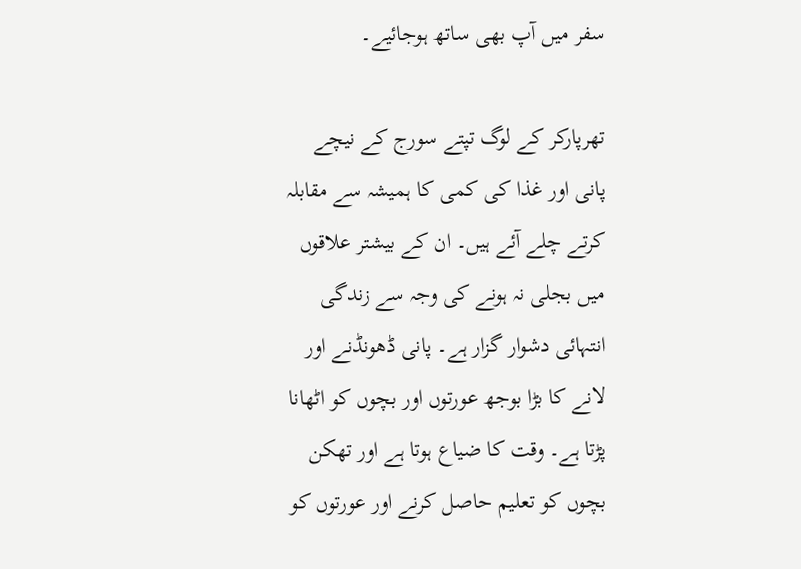سفر میں آپ بھی ساتھ ہوجائیے۔

تھرپارکر کے لوگ تپتے سورج کے نیچے پانی اور غذا کی کمی کا ہمیشہ سے مقابلہ کرتے چلے آئے ہیں۔ ان کے بیشتر علاقوں میں بجلی نہ ہونے کی وجہ سے زندگی انتہائی دشوار گزار ہے۔ پانی ڈھونڈنے اور لانے کا بڑا بوجھ عورتوں اور بچوں کو اٹھانا پڑتا ہے۔ وقت کا ضیاع ہوتا ہے اور تھکن بچوں کو تعلیم حاصل کرنے اور عورتوں کو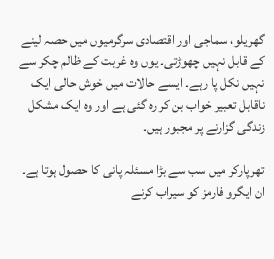گھریلو، سماجی اور اقتصادی سرگرمیوں میں حصہ لینے کے قابل نہیں چھوڑتی۔ یوں وہ غربت کے ظالم چکر سے نہیں نکل پا رہے۔ ایسے حالات میں خوش حالی ایک ناقابل تعبیر خواب بن کر رہ گئی ہے اور وہ ایک مشکل زندگی گزارنے پر مجبور ہیں۔

تھرپارکر میں سب سے بڑا مسئلہ پانی کا حصول ہوتا ہے۔ ان ایگرو فارمز کو سیراب کرنے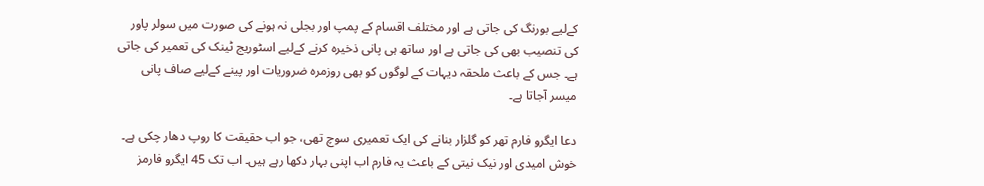کےلیے بورنگ کی جاتی ہے اور مختلف اقسام کے پمپ اور بجلی نہ ہونے کی صورت میں سولر پاور کی تنصیب بھی کی جاتی ہے اور ساتھ ہی پانی ذخیرہ کرنے کےلیے اسٹوریج ٹینک کی تعمیر کی جاتی ہے۔ جس کے باعث ملحقہ دیہات کے لوگوں کو بھی روزمرہ ضروریات اور پینے کےلیے صاف پانی میسر آجاتا ہے۔

دعا ایگرو فارم تھر کو گلزار بنانے کی ایک تعمیری سوچ تھی، جو اب حقیقت کا روپ دھار چکی ہے۔ خوش امیدی اور نیک نیتی کے باعث یہ فارم اب اپنی بہار دکھا رہے ہیں۔ اب تک 45 ایگرو فارمز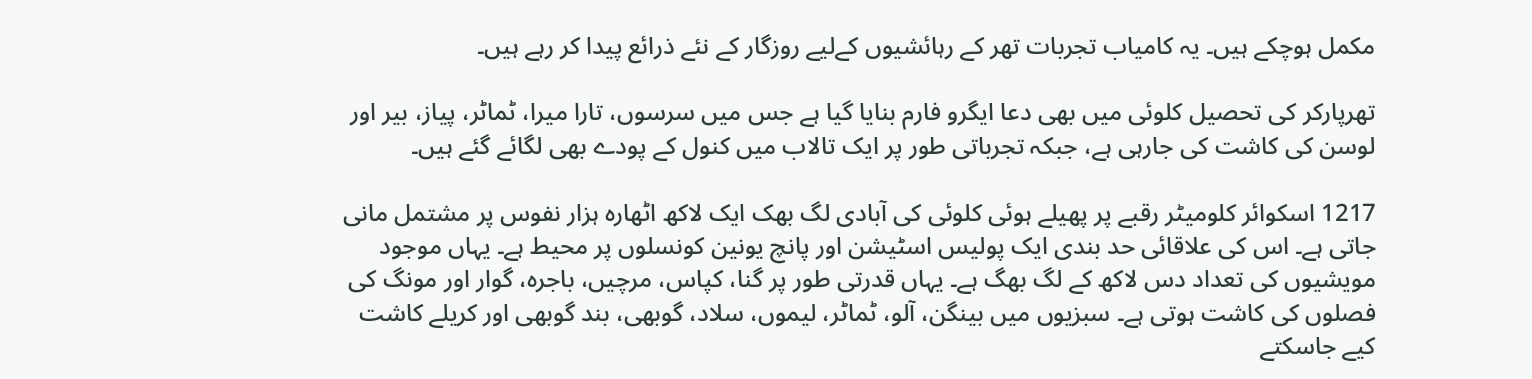مکمل ہوچکے ہیں۔ یہ کامیاب تجربات تھر کے رہائشیوں کےلیے روزگار کے نئے ذرائع پیدا کر رہے ہیں۔

تھرپارکر کی تحصیل کلوئی میں بھی دعا ایگرو فارم بنایا گیا ہے جس میں سرسوں، تارا میرا، ٹماٹر، پیاز، بیر اور لوسن کی کاشت کی جارہی ہے، جبکہ تجرباتی طور پر ایک تالاب میں کنول کے پودے بھی لگائے گئے ہیں۔

1217 اسکوائر کلومیٹر رقبے پر پھیلے ہوئی کلوئی کی آبادی لگ بھک ایک لاکھ اٹھارہ ہزار نفوس پر مشتمل مانی جاتی ہے۔ اس کی علاقائی حد بندی ایک پولیس اسٹیشن اور پانچ یونین کونسلوں پر محیط ہے۔ یہاں موجود مویشیوں کی تعداد دس لاکھ کے لگ بھگ ہے۔ یہاں قدرتی طور پر گنا، کپاس، مرچیں، باجرہ، گوار اور مونگ کی فصلوں کی کاشت ہوتی ہے۔ سبزیوں میں بینگن، آلو، ٹماٹر، لیموں، سلاد، گوبھی، بند گوبھی اور کریلے کاشت کیے جاسکتے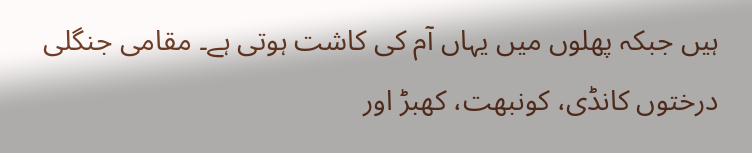ہیں جبکہ پھلوں میں یہاں آم کی کاشت ہوتی ہے۔ مقامی جنگلی درختوں کانڈی، کونبھت، کھبڑ اور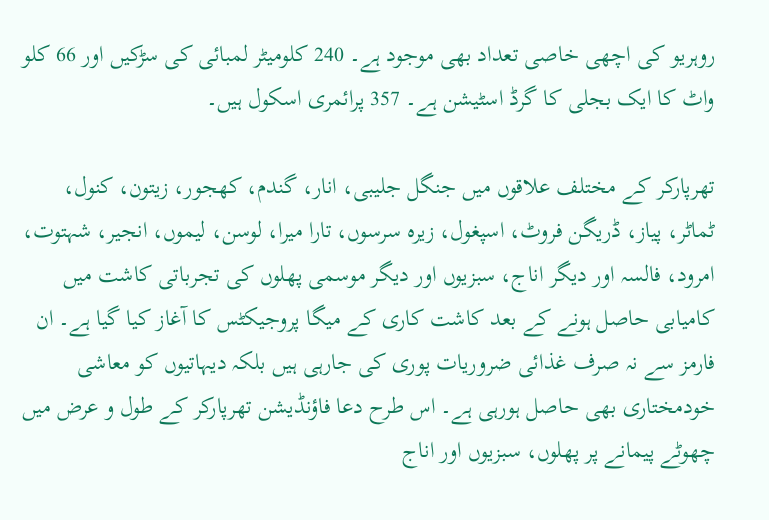روہریو کی اچھی خاصی تعداد بھی موجود ہے۔ 240 کلومیٹر لمبائی کی سڑکیں اور 66 کلو واٹ کا ایک بجلی کا گرڈ اسٹیشن ہے۔ 357 پرائمری اسکول ہیں۔

تھرپارکر کے مختلف علاقوں میں جنگل جلیبی، انار، گندم، کھجور، زیتون، کنول، ٹماٹر، پیاز، ڈریگن فروٹ، اسپغول، زیرہ سرسوں، تارا میرا، لوسن، لیموں، انجیر، شہتوت، امرود، فالسہ اور دیگر اناج، سبزیوں اور دیگر موسمی پھلوں کی تجرباتی کاشت میں کامیابی حاصل ہونے کے بعد کاشت کاری کے میگا پروجیکٹس کا آغاز کیا گیا ہے۔ ان فارمز سے نہ صرف غذائی ضروریات پوری کی جارہی ہیں بلکہ دیہاتیوں کو معاشی خودمختاری بھی حاصل ہورہی ہے۔ اس طرح دعا فاؤنڈیشن تھرپارکر کے طول و عرض میں چھوٹے پیمانے پر پھلوں، سبزیوں اور اناج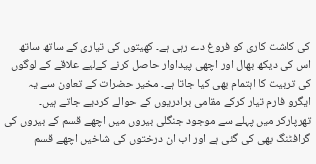کی کاشت کاری کو فروغ دے رہی ہے۔ کھیتوں کی تیاری کے ساتھ ساتھ اس کی دیکھ بھال اور اچھی پیداوار حاصل کرنے کےلیے علاقے کے لوگوں کی تربیت کا اہتمام بھی کیا جاتا ہے۔ مخیر حضرات کے تعاون سے یہ ایگرو فارم تیار کرکے مقامی برادریوں کے حوالے کردیے جاتے ہیں۔ تھرپارکر میں پہلے سے موجود جنگلی بیروں میں اچھے قسم کے بیروں کی گرافٹنگ بھی کی گئی ہے اور اب ان درختوں کی شاخیں اچھے قسم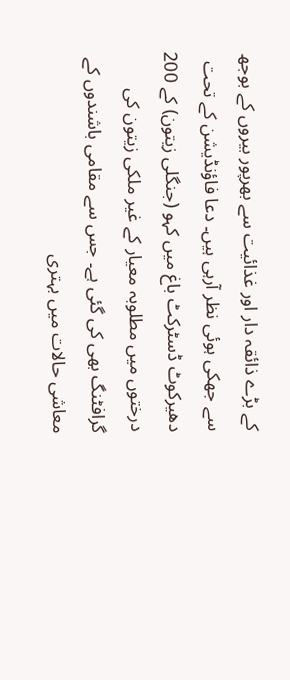کے بڑے ذائقہ دار اور غذائیت سے بھرپور بیروں کے بوجھ سے جھکی ہوئی نظر آرہی ہیں۔ دعا فاؤنڈیشن کے تحت دھیرکوٹ ڈسٹرکٹ باغ میں کہو (جنگلی زیتون) کے 200 درختوں میں مطلوبہ معیار کے غیر ملکی زیتون کی گرافٹنگ بھی کی گئی ہے۔ جس سے مقامی باشندوں کے معاشی حالات میں بہتری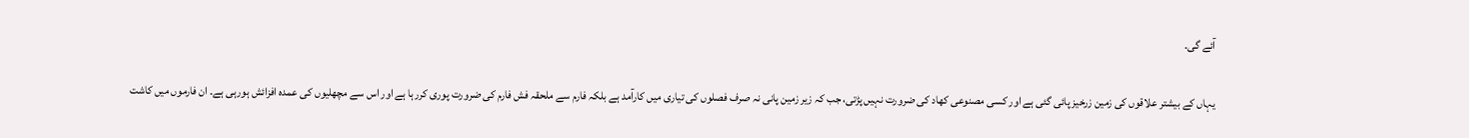آئے گی۔

یہاں کے بیشتر علاقوں کی زمین زرخیز پائی گئی ہے اور کسی مصنوعی کھاد کی ضرورت نہیں پڑتی، جب کہ زیر زمین پانی نہ صرف فصلوں کی تیاری میں کارآمد ہے بلکہ فارم سے ملحقہ فش فارم کی ضرورت پوری کررہا ہے اور اس سے مچھلیوں کی عمدہ افزائش ہورہی ہے۔ ان فارموں میں کاشت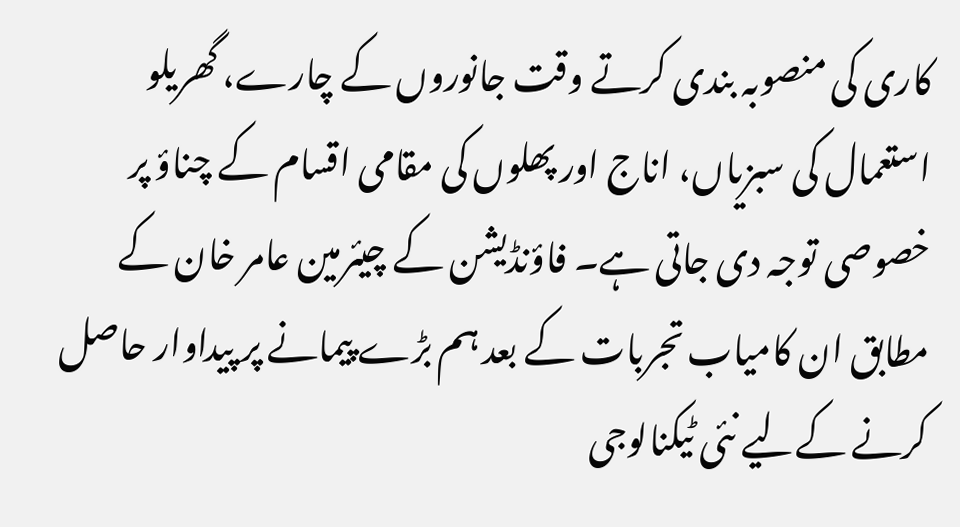کاری کی منصوبہ بندی کرتے وقت جانوروں کے چارے، گھریلو استعمال کی سبزیاں، اناج اور پھلوں کی مقامی اقسام کے چناؤ پر خصوصی توجہ دی جاتی ہے۔ فاؤنڈیشن کے چیئرمین عامر خان کے مطابق ان کامیاب تجربات کے بعد ہم بڑے پیمانے پر پیداوار حاصل کرنے کےلیے نئی ٹیکنالوجی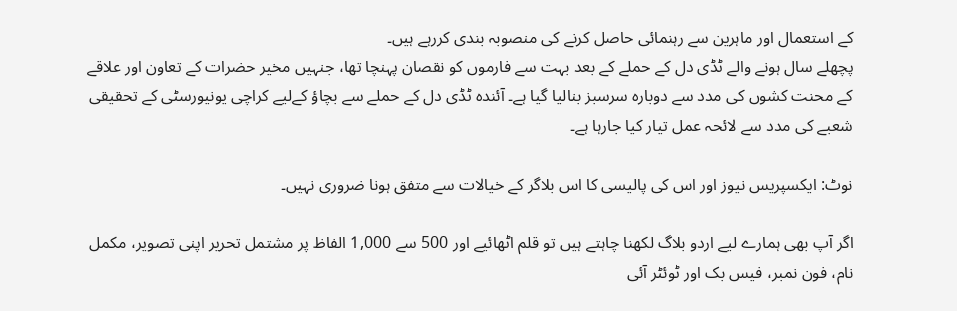کے استعمال اور ماہرین سے رہنمائی حاصل کرنے کی منصوبہ بندی کررہے ہیں۔
پچھلے سال ہونے والے ٹڈی دل کے حملے کے بعد بہت سے فارموں کو نقصان پہنچا تھا، جنہیں مخیر حضرات کے تعاون اور علاقے کے محنت کشوں کی مدد سے دوبارہ سرسبز بنالیا گیا ہے۔ آئندہ ٹڈی دل کے حملے سے بچاؤ کےلیے کراچی یونیورسٹی کے تحقیقی شعبے کی مدد سے لائحہ عمل تیار کیا جارہا ہے۔

نوٹ: ایکسپریس نیوز اور اس کی پالیسی کا اس بلاگر کے خیالات سے متفق ہونا ضروری نہیں۔

اگر آپ بھی ہمارے لیے اردو بلاگ لکھنا چاہتے ہیں تو قلم اٹھائیے اور 500 سے 1,000 الفاظ پر مشتمل تحریر اپنی تصویر، مکمل نام، فون نمبر، فیس بک اور ٹوئٹر آئی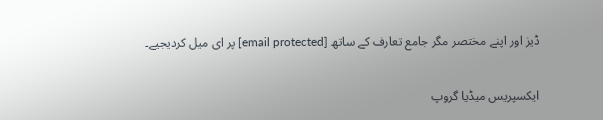ڈیز اور اپنے مختصر مگر جامع تعارف کے ساتھ [email protected] پر ای میل کردیجیے۔

ایکسپریس میڈیا گروپ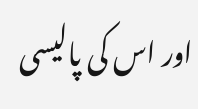اور اس کی پالیسی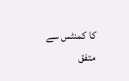کا کمنٹس سے متفق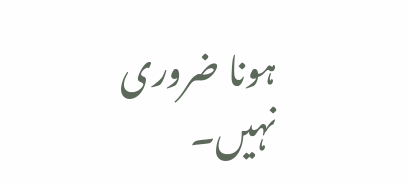ہونا ضروری نہیں۔